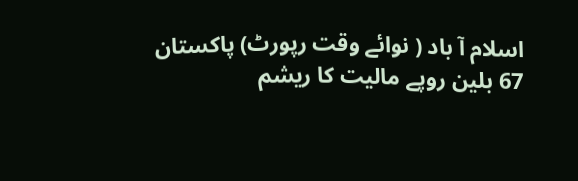اسلام آ باد ( نوائے وقت رپورٹ) پاکستان 67 بلین روپے مالیت کا ریشم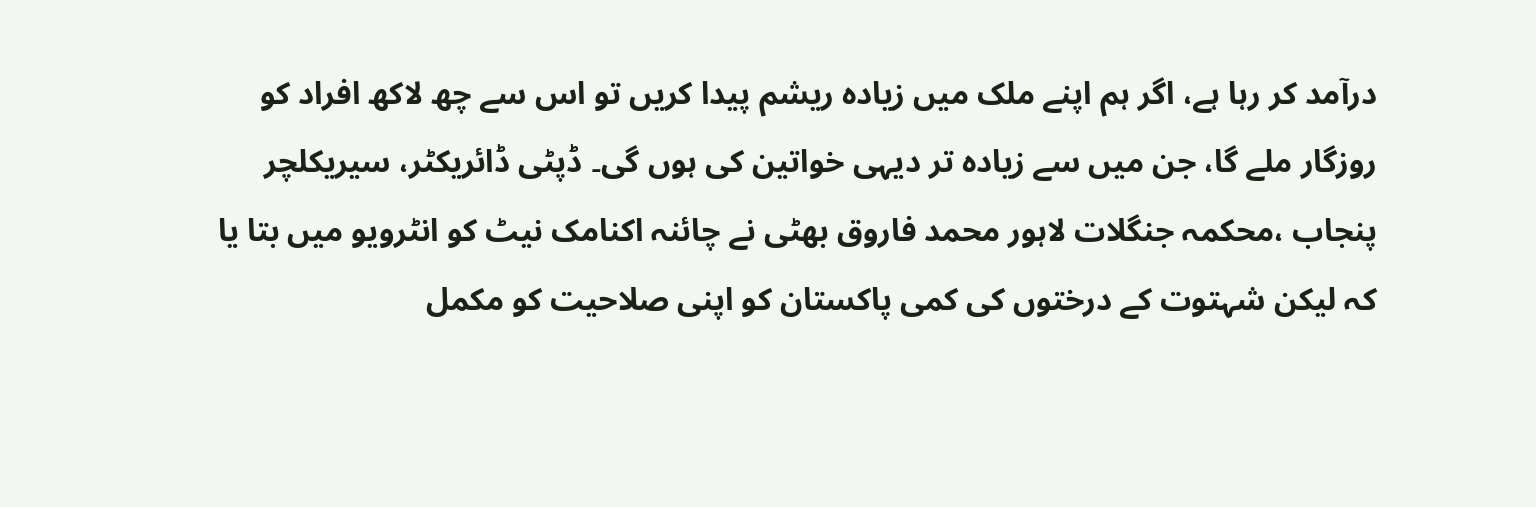درآمد کر رہا ہے، اگر ہم اپنے ملک میں زیادہ ریشم پیدا کریں تو اس سے چھ لاکھ افراد کو روزگار ملے گا، جن میں سے زیادہ تر دیہی خواتین کی ہوں گی۔ ڈپٹی ڈائریکٹر، سیریکلچر پنجاب ،محکمہ جنگلات لاہور محمد فاروق بھٹی نے چائنہ اکنامک نیٹ کو انٹرویو میں بتا یا کہ لیکن شہتوت کے درختوں کی کمی پاکستان کو اپنی صلاحیت کو مکمل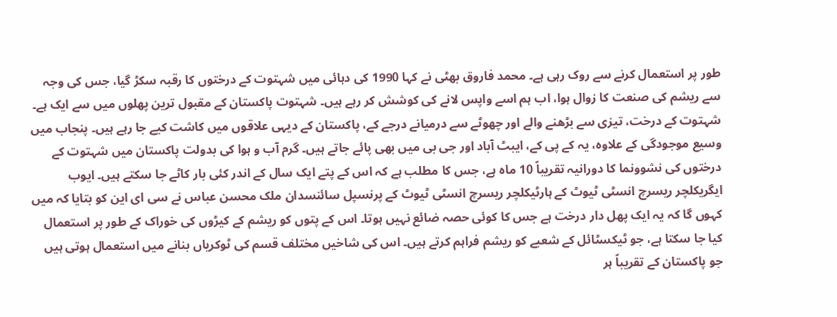طور پر استعمال کرنے سے روک رہی ہے۔ محمد فاروق بھٹی نے کہا 1990 کی دہائی میں شہتوت کے درختوں کا رقبہ سکڑ گیا، جس کی وجہ سے ریشم کی صنعت کا زوال ہوا، اب ہم اسے واپس لانے کی کوشش کر رہے ہیں۔ شہتوت پاکستان کے مقبول ترین پھلوں میں سے ایک ہے۔ شہتوت کے درخت، تیزی سے بڑھنے والے اور چھوٹے سے درمیانے درجے کے، پاکستان کے دیہی علاقوں میں کاشت کیے جا رہے ہیں۔ پنجاب میں وسیع موجودگی کے علاوہ، یہ کے پی کے، ایبٹ آباد اور جی بی میں بھی پائے جاتے ہیں۔ گرم آب و ہوا کی بدولت پاکستان میں شہتوت کے درختوں کی نشوونما کا دورانیہ تقریباً 10 ماہ ہے، جس کا مطلب ہے کہ اس کے پتے ایک سال کے اندر کئی بار کاٹے جا سکتے ہیں۔ ایوب ایگریکلچر ریسرچ انسٹی ٹیوٹ کے ہارٹیکلچر ریسرچ انسٹی ٹیوٹ کے پرنسپل سائنسدان ملک محسن عباس نے سی ای این کو بتایا کہ میں کہوں گا کہ یہ ایک پھل دار درخت ہے جس کا کوئی حصہ ضائع نہیں ہوتا۔ اس کے پتوں کو ریشم کے کیڑوں کی خوراک کے طور پر استعمال کیا جا سکتا ہے، جو ٹیکسٹائل کے شعبے کو ریشم فراہم کرتے ہیں۔ اس کی شاخیں مختلف قسم کی ٹوکریاں بنانے میں استعمال ہوتی ہیں جو پاکستان کے تقریباً ہر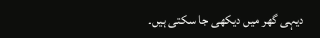دیہی گھر میں دیکھی جا سکتی ہیں۔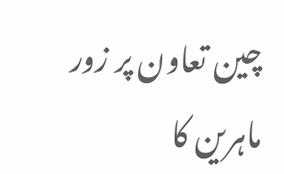چین تعاون پر زور
ماہرین کا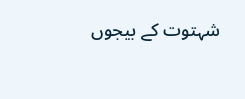شہتوت کے بیجوں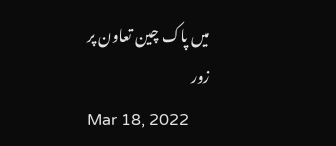میں پاک چین تعاون پر زور
Mar 18, 2022